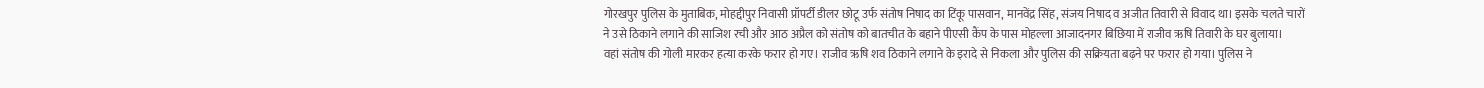गोरखपुर पुलिस के मुताबिक, मोहद्दीपुर निवासी प्रॉपर्टी डीलर छोटू उर्फ संतोष निषाद का टिंकू पासवान, मानवेंद्र सिंह, संजय निषाद व अजीत तिवारी से विवाद था। इसके चलते चारों ने उसे ठिकाने लगाने की साजिश रची और आठ अप्रैल को संतोष को बातचीत के बहाने पीएसी कैंप के पास मोहल्ला आजादनगर बिछिया में राजीव ऋषि तिवारी के घर बुलाया।
वहां संतोष की गोली मारकर हत्या करके फरार हो गए। राजीव ऋषि शव ठिकाने लगाने के इरादे से निकला और पुलिस की सक्रियता बढ़ने पर फरार हो गया। पुलिस ने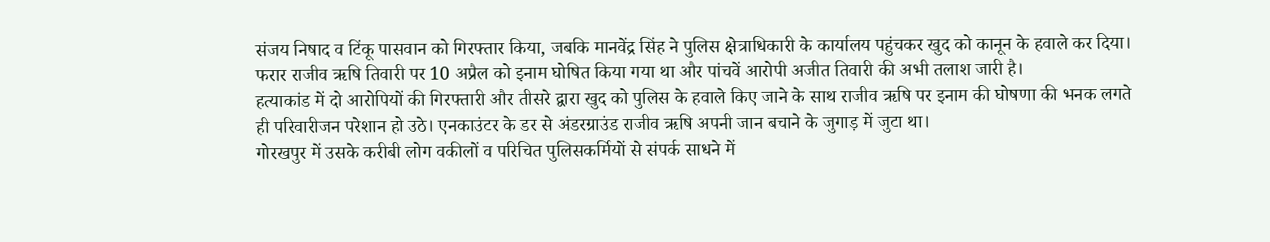संजय निषाद व टिंकू पासवान को गिरफ्तार किया, जबकि मानवेंद्र सिंह ने पुलिस क्षेत्राधिकारी के कार्यालय पहुंचकर खुद को कानून के हवाले कर दिया।
फरार राजीव ऋषि तिवारी पर 10 अप्रैल को इनाम घोषित किया गया था और पांचवें आरोपी अजीत तिवारी की अभी तलाश जारी है।
हत्याकांड में दो आरोपियों की गिरफ्तारी और तीसरे द्वारा खुद को पुलिस के हवाले किए जाने के साथ राजीव ऋषि पर इनाम की घोषणा की भनक लगते ही परिवारीजन परेशान हो उठे। एनकाउंटर के डर से अंडरग्राउंड राजीव ऋषि अपनी जान बचाने के जुगाड़ में जुटा था।
गोरखपुर में उसके करीबी लोग वकीलों व परिचित पुलिसकर्मियों से संपर्क साधने में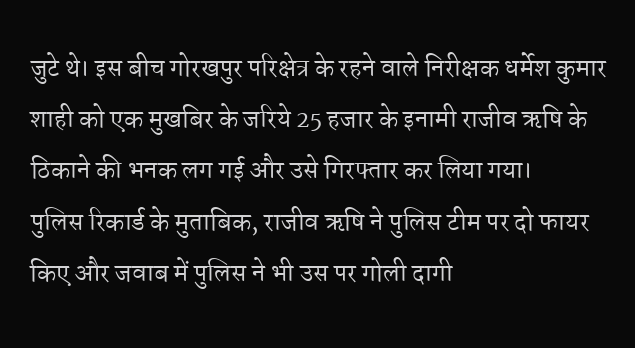जुटे थे। इस बीच गोरखपुर परिक्षेत्र के रहने वाले निरीक्षक धर्मेश कुमार शाही को एक मुखबिर के जरिये 25 हजार के इनामी राजीव ऋषि के ठिकाने की भनक लग गई और उसे गिरफ्तार कर लिया गया।
पुलिस रिकार्ड के मुताबिक, राजीव ऋषि ने पुलिस टीम पर दो फायर किए और जवाब में पुलिस ने भी उस पर गोली दागी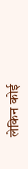लेकिन कोई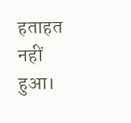हताहत नहीं हुआ।